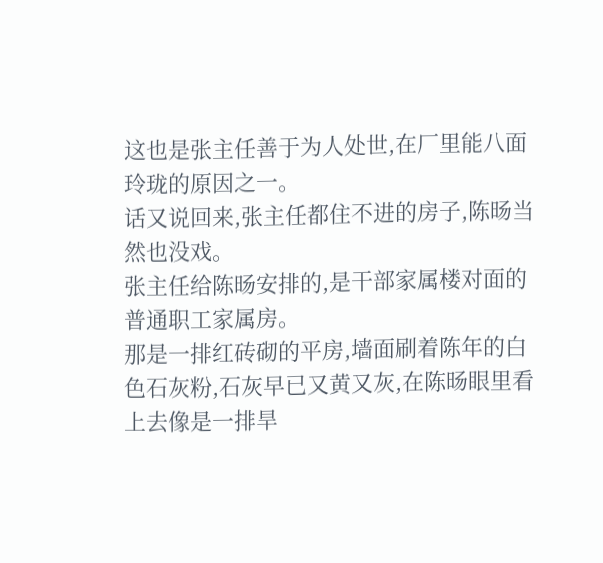这也是张主任善于为人处世,在厂里能八面玲珑的原因之一。
话又说回来,张主任都住不进的房子,陈旸当然也没戏。
张主任给陈旸安排的,是干部家属楼对面的普通职工家属房。
那是一排红砖砌的平房,墙面刷着陈年的白色石灰粉,石灰早已又黄又灰,在陈旸眼里看上去像是一排旱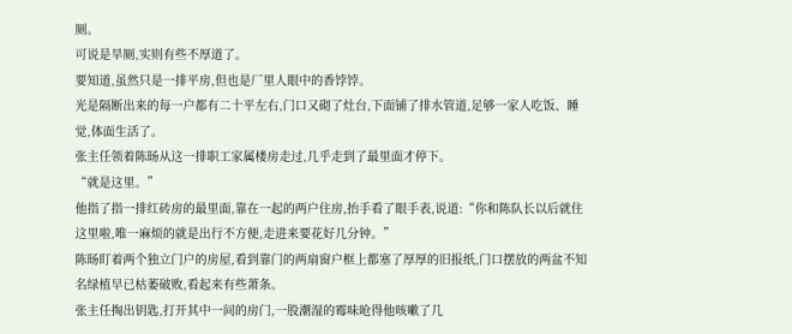厕。
可说是旱厕,实则有些不厚道了。
要知道,虽然只是一排平房,但也是厂里人眼中的香饽饽。
光是隔断出来的每一户都有二十平左右,门口又砌了灶台,下面铺了排水管道,足够一家人吃饭、睡觉,体面生活了。
张主任领着陈旸从这一排职工家属楼房走过,几乎走到了最里面才停下。
“就是这里。”
他指了指一排红砖房的最里面,靠在一起的两户住房,抬手看了眼手表,说道:“你和陈队长以后就住这里啦,唯一麻烦的就是出行不方便,走进来要花好几分钟。”
陈旸盯着两个独立门户的房屋,看到靠门的两扇窗户框上都塞了厚厚的旧报纸,门口摆放的两盆不知名绿植早已枯萎破败,看起来有些萧条。
张主任掏出钥匙,打开其中一间的房门,一股潮湿的霉味呛得他咳嗽了几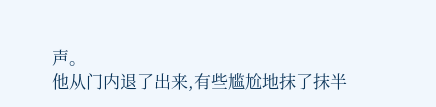声。
他从门内退了出来,有些尴尬地抹了抹半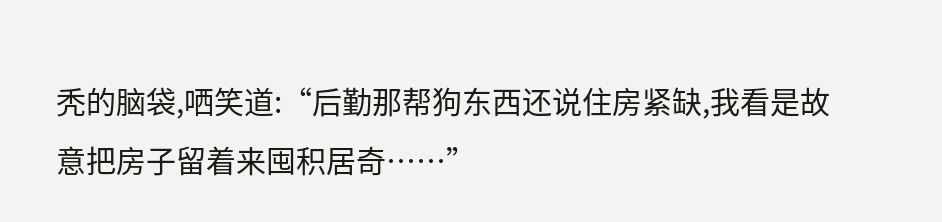秃的脑袋,哂笑道:“后勤那帮狗东西还说住房紧缺,我看是故意把房子留着来囤积居奇……”